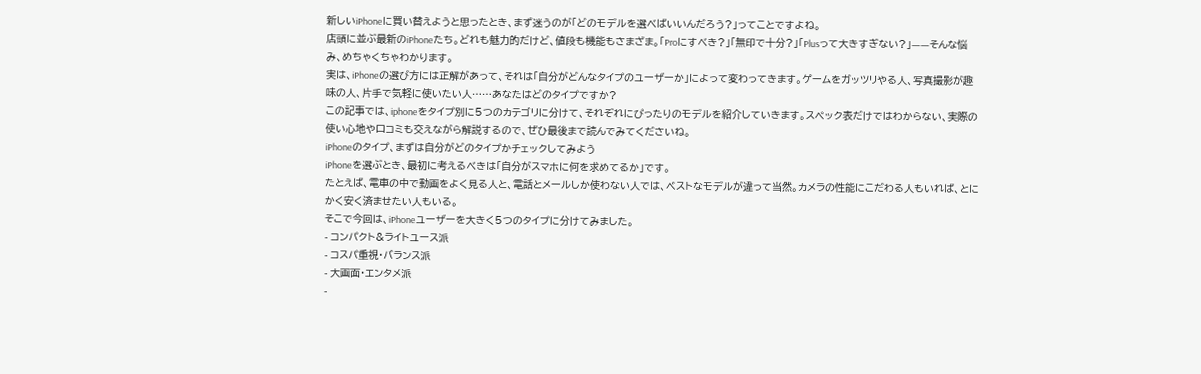新しいiPhoneに買い替えようと思ったとき、まず迷うのが「どのモデルを選べばいいんだろう?」ってことですよね。
店頭に並ぶ最新のiPhoneたち。どれも魅力的だけど、値段も機能もさまざま。「Proにすべき?」「無印で十分?」「Plusって大きすぎない?」——そんな悩み、めちゃくちゃわかります。
実は、iPhoneの選び方には正解があって、それは「自分がどんなタイプのユーザーか」によって変わってきます。ゲームをガッツリやる人、写真撮影が趣味の人、片手で気軽に使いたい人……あなたはどのタイプですか?
この記事では、iphoneをタイプ別に5つのカテゴリに分けて、それぞれにぴったりのモデルを紹介していきます。スペック表だけではわからない、実際の使い心地や口コミも交えながら解説するので、ぜひ最後まで読んでみてくださいね。
iPhoneのタイプ、まずは自分がどのタイプかチェックしてみよう
iPhoneを選ぶとき、最初に考えるべきは「自分がスマホに何を求めてるか」です。
たとえば、電車の中で動画をよく見る人と、電話とメールしか使わない人では、ベストなモデルが違って当然。カメラの性能にこだわる人もいれば、とにかく安く済ませたい人もいる。
そこで今回は、iPhoneユーザーを大きく5つのタイプに分けてみました。
- コンパクト&ライトユース派
- コスパ重視・バランス派
- 大画面・エンタメ派
-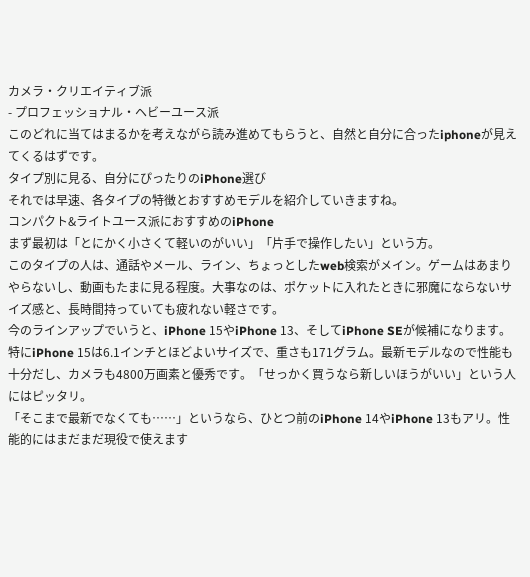カメラ・クリエイティブ派
- プロフェッショナル・ヘビーユース派
このどれに当てはまるかを考えながら読み進めてもらうと、自然と自分に合ったiphoneが見えてくるはずです。
タイプ別に見る、自分にぴったりのiPhone選び
それでは早速、各タイプの特徴とおすすめモデルを紹介していきますね。
コンパクト&ライトユース派におすすめのiPhone
まず最初は「とにかく小さくて軽いのがいい」「片手で操作したい」という方。
このタイプの人は、通話やメール、ライン、ちょっとしたweb検索がメイン。ゲームはあまりやらないし、動画もたまに見る程度。大事なのは、ポケットに入れたときに邪魔にならないサイズ感と、長時間持っていても疲れない軽さです。
今のラインアップでいうと、iPhone 15やiPhone 13、そしてiPhone SEが候補になります。
特にiPhone 15は6.1インチとほどよいサイズで、重さも171グラム。最新モデルなので性能も十分だし、カメラも4800万画素と優秀です。「せっかく買うなら新しいほうがいい」という人にはピッタリ。
「そこまで最新でなくても……」というなら、ひとつ前のiPhone 14やiPhone 13もアリ。性能的にはまだまだ現役で使えます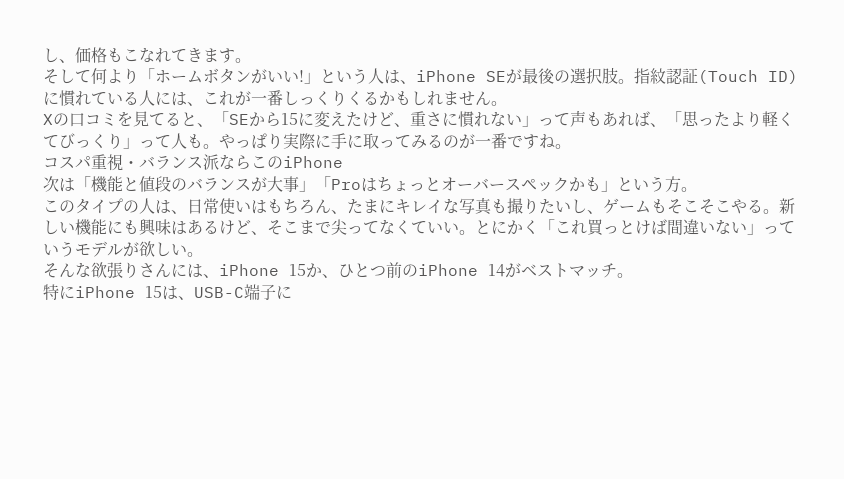し、価格もこなれてきます。
そして何より「ホームボタンがいい!」という人は、iPhone SEが最後の選択肢。指紋認証(Touch ID)に慣れている人には、これが一番しっくりくるかもしれません。
Xの口コミを見てると、「SEから15に変えたけど、重さに慣れない」って声もあれば、「思ったより軽くてびっくり」って人も。やっぱり実際に手に取ってみるのが一番ですね。
コスパ重視・バランス派ならこのiPhone
次は「機能と値段のバランスが大事」「Proはちょっとオーバースペックかも」という方。
このタイプの人は、日常使いはもちろん、たまにキレイな写真も撮りたいし、ゲームもそこそこやる。新しい機能にも興味はあるけど、そこまで尖ってなくていい。とにかく「これ買っとけば間違いない」っていうモデルが欲しい。
そんな欲張りさんには、iPhone 15か、ひとつ前のiPhone 14がベストマッチ。
特にiPhone 15は、USB-C端子に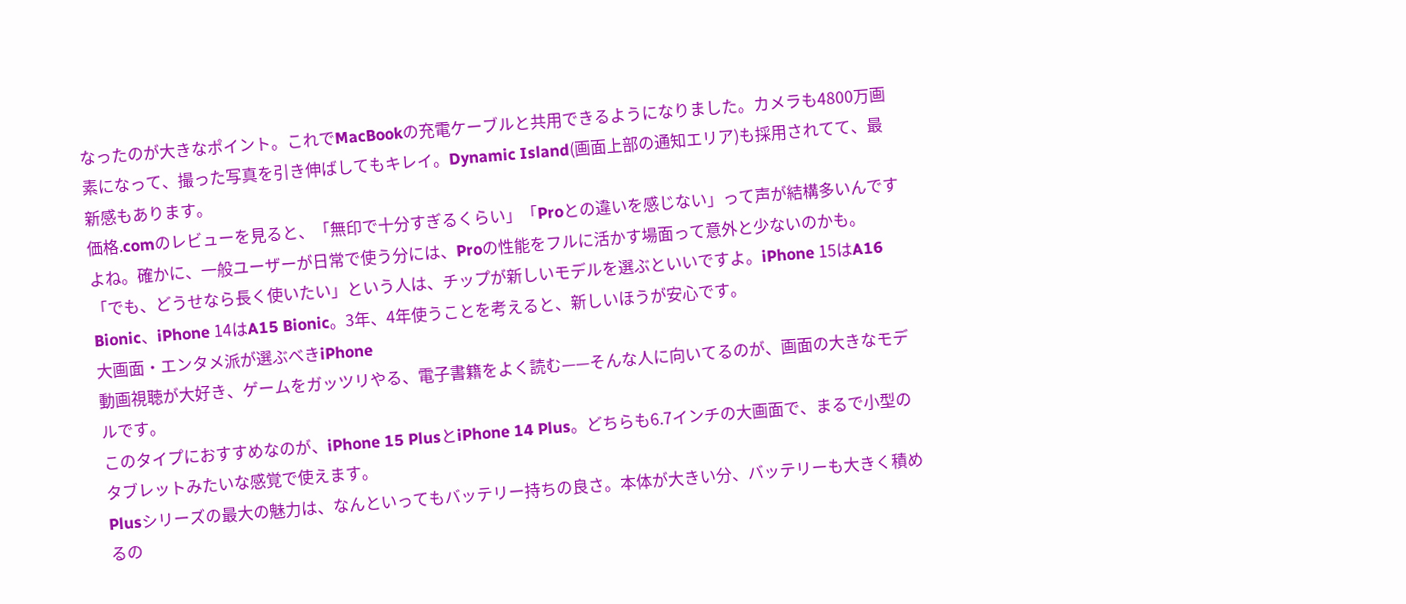なったのが大きなポイント。これでMacBookの充電ケーブルと共用できるようになりました。カメラも4800万画素になって、撮った写真を引き伸ばしてもキレイ。Dynamic Island(画面上部の通知エリア)も採用されてて、最新感もあります。
価格.comのレビューを見ると、「無印で十分すぎるくらい」「Proとの違いを感じない」って声が結構多いんですよね。確かに、一般ユーザーが日常で使う分には、Proの性能をフルに活かす場面って意外と少ないのかも。
「でも、どうせなら長く使いたい」という人は、チップが新しいモデルを選ぶといいですよ。iPhone 15はA16 Bionic、iPhone 14はA15 Bionic。3年、4年使うことを考えると、新しいほうが安心です。
大画面・エンタメ派が選ぶべきiPhone
動画視聴が大好き、ゲームをガッツリやる、電子書籍をよく読む——そんな人に向いてるのが、画面の大きなモデルです。
このタイプにおすすめなのが、iPhone 15 PlusとiPhone 14 Plus。どちらも6.7インチの大画面で、まるで小型のタブレットみたいな感覚で使えます。
Plusシリーズの最大の魅力は、なんといってもバッテリー持ちの良さ。本体が大きい分、バッテリーも大きく積めるの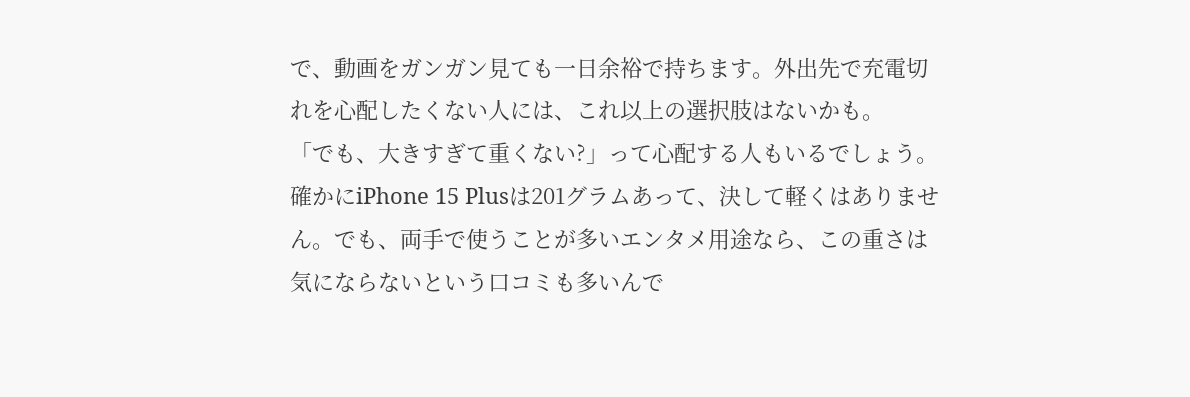で、動画をガンガン見ても一日余裕で持ちます。外出先で充電切れを心配したくない人には、これ以上の選択肢はないかも。
「でも、大きすぎて重くない?」って心配する人もいるでしょう。確かにiPhone 15 Plusは201グラムあって、決して軽くはありません。でも、両手で使うことが多いエンタメ用途なら、この重さは気にならないという口コミも多いんで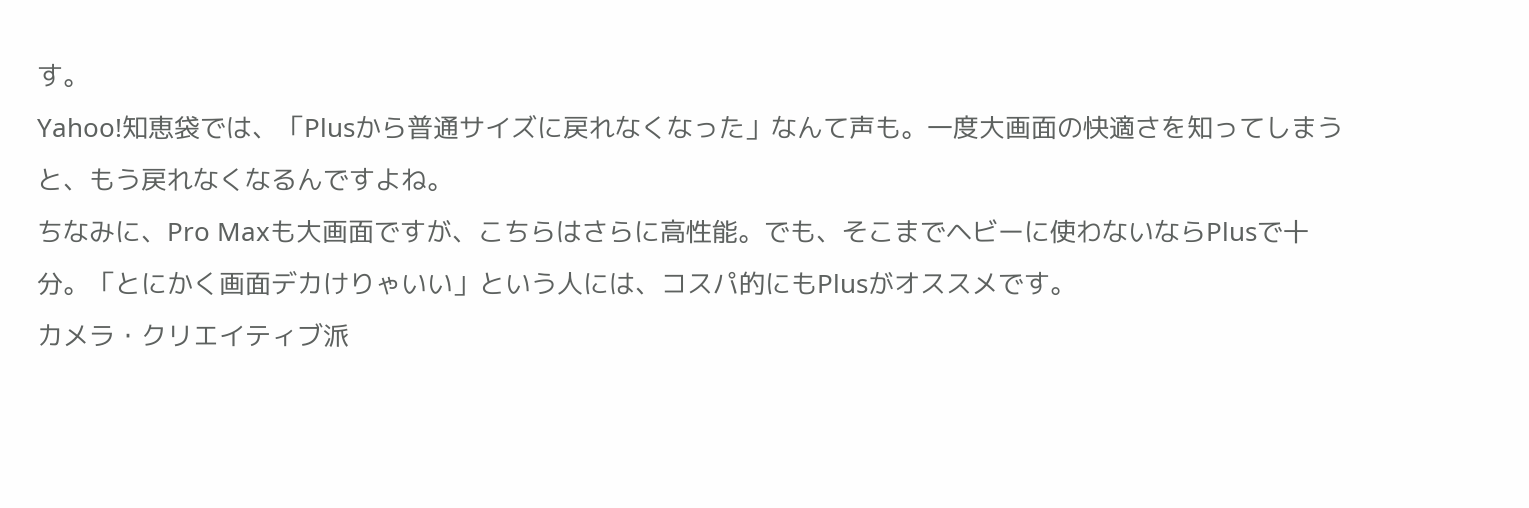す。
Yahoo!知恵袋では、「Plusから普通サイズに戻れなくなった」なんて声も。一度大画面の快適さを知ってしまうと、もう戻れなくなるんですよね。
ちなみに、Pro Maxも大画面ですが、こちらはさらに高性能。でも、そこまでヘビーに使わないならPlusで十分。「とにかく画面デカけりゃいい」という人には、コスパ的にもPlusがオススメです。
カメラ・クリエイティブ派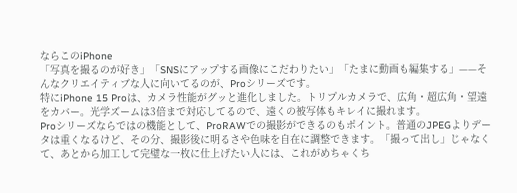ならこのiPhone
「写真を撮るのが好き」「SNSにアップする画像にこだわりたい」「たまに動画も編集する」——そんなクリエイティブな人に向いてるのが、Proシリーズです。
特にiPhone 15 Proは、カメラ性能がグッと進化しました。トリプルカメラで、広角・超広角・望遠をカバー。光学ズームは3倍まで対応してるので、遠くの被写体もキレイに撮れます。
Proシリーズならではの機能として、ProRAWでの撮影ができるのもポイント。普通のJPEGよりデータは重くなるけど、その分、撮影後に明るさや色味を自在に調整できます。「撮って出し」じゃなくて、あとから加工して完璧な一枚に仕上げたい人には、これがめちゃくち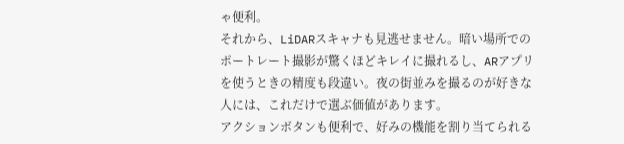ゃ便利。
それから、LiDARスキャナも見逃せません。暗い場所でのポートレート撮影が驚くほどキレイに撮れるし、ARアプリを使うときの精度も段違い。夜の街並みを撮るのが好きな人には、これだけで選ぶ価値があります。
アクションボタンも便利で、好みの機能を割り当てられる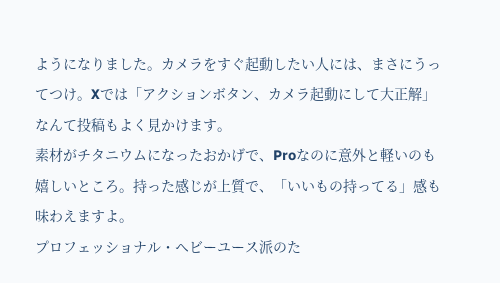ようになりました。カメラをすぐ起動したい人には、まさにうってつけ。Xでは「アクションボタン、カメラ起動にして大正解」なんて投稿もよく見かけます。
素材がチタニウムになったおかげで、Proなのに意外と軽いのも嬉しいところ。持った感じが上質で、「いいもの持ってる」感も味わえますよ。
プロフェッショナル・ヘビーユース派のた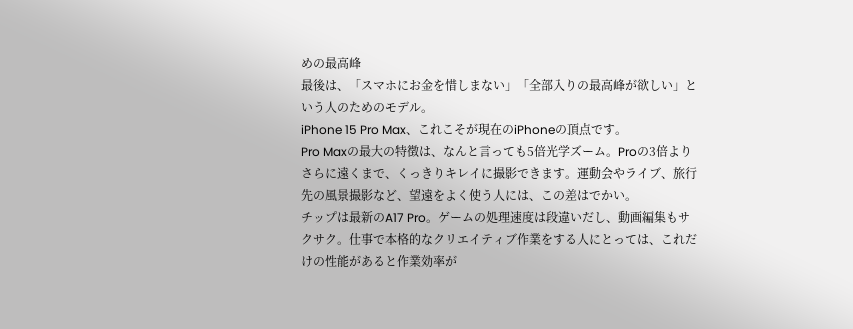めの最高峰
最後は、「スマホにお金を惜しまない」「全部入りの最高峰が欲しい」という人のためのモデル。
iPhone 15 Pro Max、これこそが現在のiPhoneの頂点です。
Pro Maxの最大の特徴は、なんと言っても5倍光学ズーム。Proの3倍よりさらに遠くまで、くっきりキレイに撮影できます。運動会やライブ、旅行先の風景撮影など、望遠をよく使う人には、この差はでかい。
チップは最新のA17 Pro。ゲームの処理速度は段違いだし、動画編集もサクサク。仕事で本格的なクリエイティブ作業をする人にとっては、これだけの性能があると作業効率が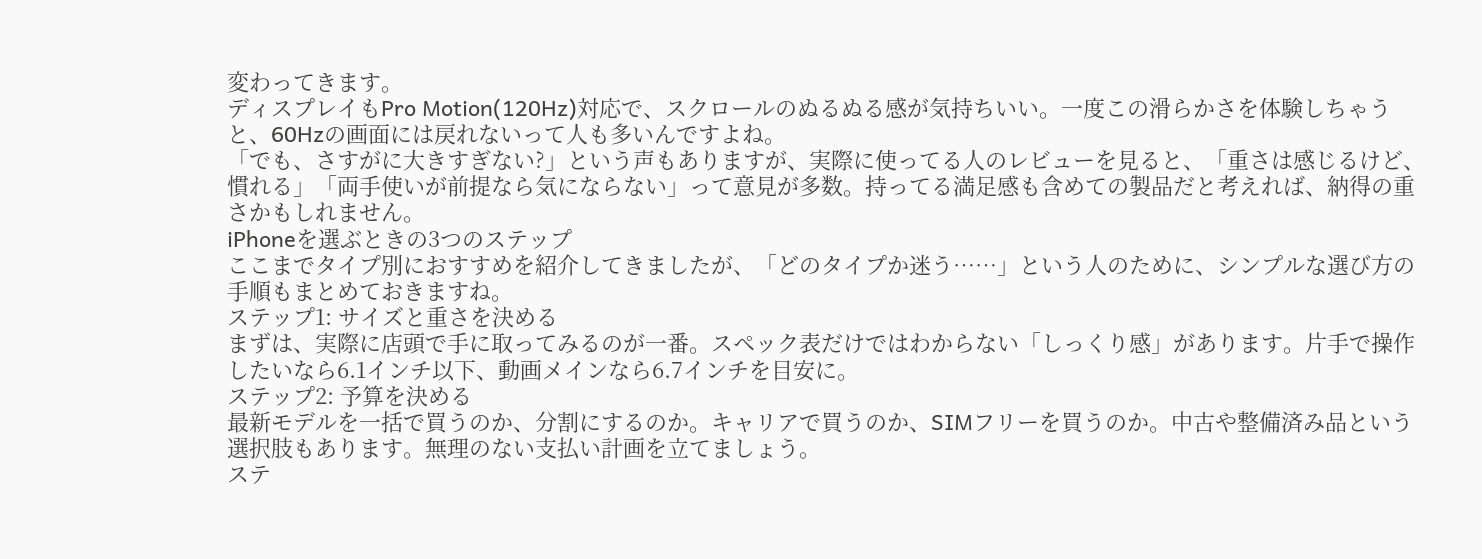変わってきます。
ディスプレイもPro Motion(120Hz)対応で、スクロールのぬるぬる感が気持ちいい。一度この滑らかさを体験しちゃうと、60Hzの画面には戻れないって人も多いんですよね。
「でも、さすがに大きすぎない?」という声もありますが、実際に使ってる人のレビューを見ると、「重さは感じるけど、慣れる」「両手使いが前提なら気にならない」って意見が多数。持ってる満足感も含めての製品だと考えれば、納得の重さかもしれません。
iPhoneを選ぶときの3つのステップ
ここまでタイプ別におすすめを紹介してきましたが、「どのタイプか迷う……」という人のために、シンプルな選び方の手順もまとめておきますね。
ステップ1: サイズと重さを決める
まずは、実際に店頭で手に取ってみるのが一番。スペック表だけではわからない「しっくり感」があります。片手で操作したいなら6.1インチ以下、動画メインなら6.7インチを目安に。
ステップ2: 予算を決める
最新モデルを一括で買うのか、分割にするのか。キャリアで買うのか、SIMフリーを買うのか。中古や整備済み品という選択肢もあります。無理のない支払い計画を立てましょう。
ステ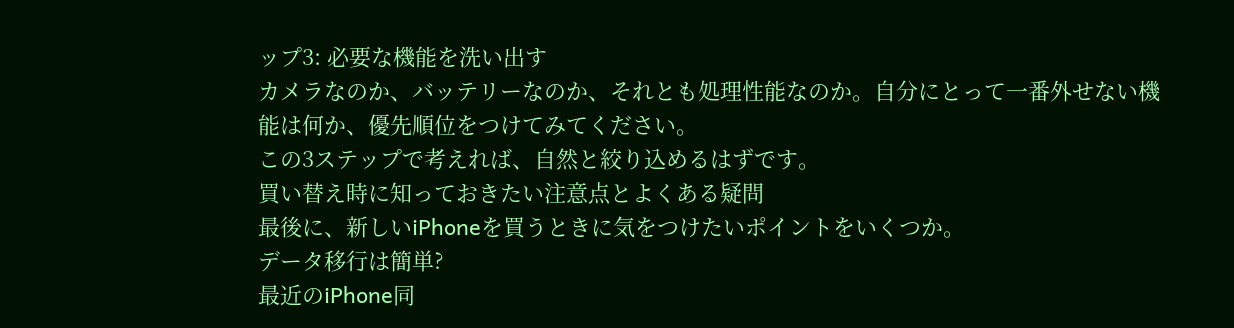ップ3: 必要な機能を洗い出す
カメラなのか、バッテリーなのか、それとも処理性能なのか。自分にとって一番外せない機能は何か、優先順位をつけてみてください。
この3ステップで考えれば、自然と絞り込めるはずです。
買い替え時に知っておきたい注意点とよくある疑問
最後に、新しいiPhoneを買うときに気をつけたいポイントをいくつか。
データ移行は簡単?
最近のiPhone同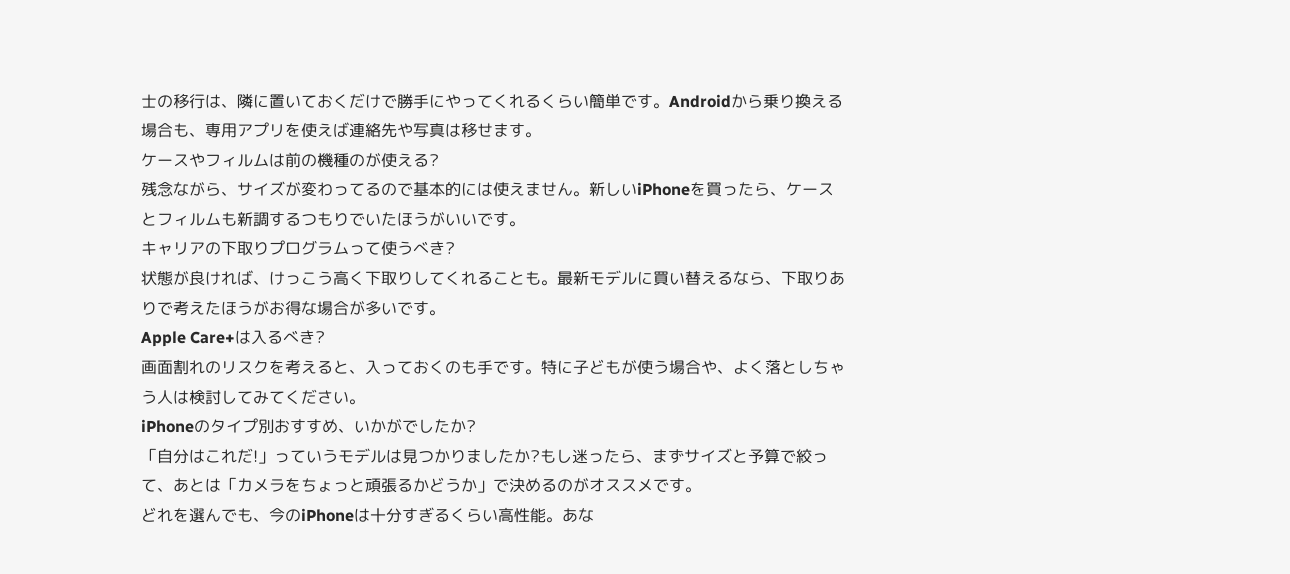士の移行は、隣に置いておくだけで勝手にやってくれるくらい簡単です。Androidから乗り換える場合も、専用アプリを使えば連絡先や写真は移せます。
ケースやフィルムは前の機種のが使える?
残念ながら、サイズが変わってるので基本的には使えません。新しいiPhoneを買ったら、ケースとフィルムも新調するつもりでいたほうがいいです。
キャリアの下取りプログラムって使うべき?
状態が良ければ、けっこう高く下取りしてくれることも。最新モデルに買い替えるなら、下取りありで考えたほうがお得な場合が多いです。
Apple Care+は入るべき?
画面割れのリスクを考えると、入っておくのも手です。特に子どもが使う場合や、よく落としちゃう人は検討してみてください。
iPhoneのタイプ別おすすめ、いかがでしたか?
「自分はこれだ!」っていうモデルは見つかりましたか?もし迷ったら、まずサイズと予算で絞って、あとは「カメラをちょっと頑張るかどうか」で決めるのがオススメです。
どれを選んでも、今のiPhoneは十分すぎるくらい高性能。あな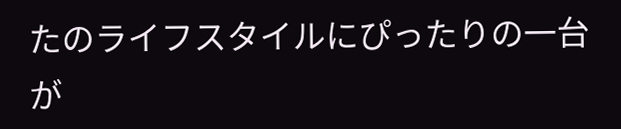たのライフスタイルにぴったりの一台が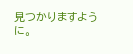見つかりますように。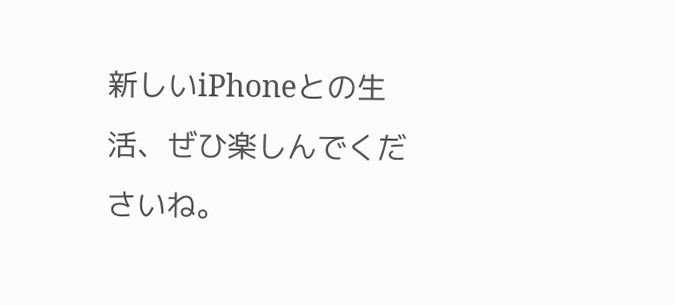新しいiPhoneとの生活、ぜひ楽しんでくださいね。